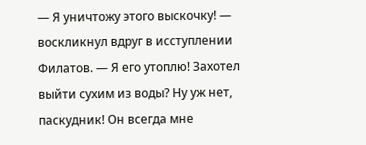— Я уничтожу этого выскочку! — воскликнул вдруг в исступлении Филатов. — Я его утоплю! Захотел выйти сухим из воды? Ну уж нет, паскудник! Он всегда мне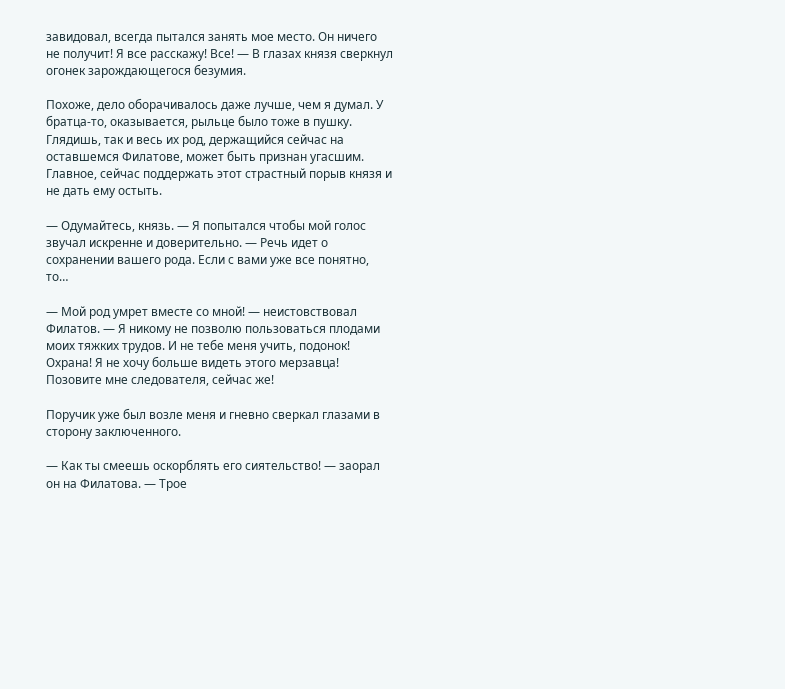завидовал, всегда пытался занять мое место. Он ничего не получит! Я все расскажу! Все! — В глазах князя сверкнул огонек зарождающегося безумия.

Похоже, дело оборачивалось даже лучше, чем я думал. У братца-то, оказывается, рыльце было тоже в пушку. Глядишь, так и весь их род, держащийся сейчас на оставшемся Филатове, может быть признан угасшим. Главное, сейчас поддержать этот страстный порыв князя и не дать ему остыть.

— Одумайтесь, князь. — Я попытался чтобы мой голос звучал искренне и доверительно. — Речь идет о сохранении вашего рода. Если с вами уже все понятно, то…

— Мой род умрет вместе со мной! — неистовствовал Филатов. — Я никому не позволю пользоваться плодами моих тяжких трудов. И не тебе меня учить, подонок! Охрана! Я не хочу больше видеть этого мерзавца! Позовите мне следователя, сейчас же!

Поручик уже был возле меня и гневно сверкал глазами в сторону заключенного.

— Как ты смеешь оскорблять его сиятельство! — заорал он на Филатова. — Трое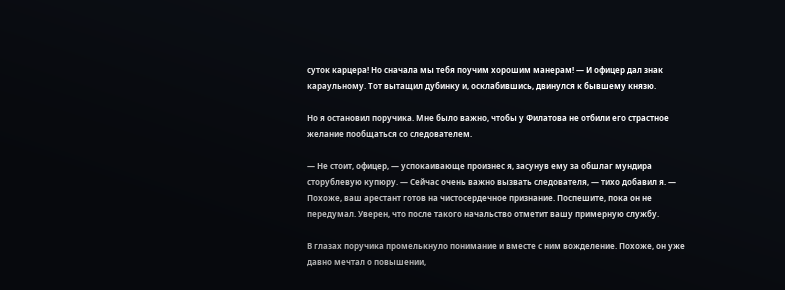суток карцера! Но сначала мы тебя поучим хорошим манерам! — И офицер дал знак караульному. Тот вытащил дубинку и, осклабившись, двинулся к бывшему князю.

Но я остановил поручика. Мне было важно, чтобы у Филатова не отбили его страстное желание пообщаться со следователем.

— Не стоит, офицер, — успокаивающе произнес я, засунув ему за обшлаг мундира сторублевую купюру. — Сейчас очень важно вызвать следователя, — тихо добавил я. — Похоже, ваш арестант готов на чистосердечное признание. Поспешите, пока он не передумал. Уверен, что после такого начальство отметит вашу примерную службу.

В глазах поручика промелькнуло понимание и вместе с ним вожделение. Похоже, он уже давно мечтал о повышении,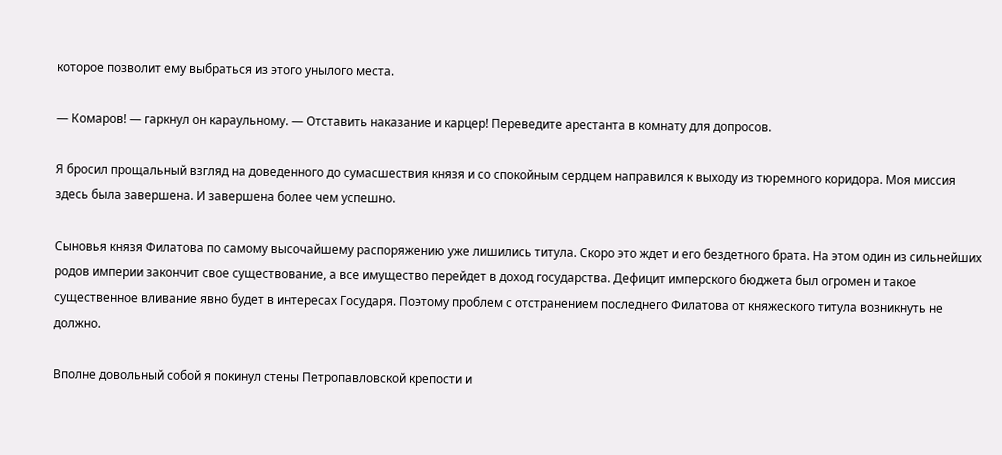которое позволит ему выбраться из этого унылого места.

— Комаров! — гаркнул он караульному. — Отставить наказание и карцер! Переведите арестанта в комнату для допросов.

Я бросил прощальный взгляд на доведенного до сумасшествия князя и со спокойным сердцем направился к выходу из тюремного коридора. Моя миссия здесь была завершена. И завершена более чем успешно.

Сыновья князя Филатова по самому высочайшему распоряжению уже лишились титула. Скоро это ждет и его бездетного брата. На этом один из сильнейших родов империи закончит свое существование, а все имущество перейдет в доход государства. Дефицит имперского бюджета был огромен и такое существенное вливание явно будет в интересах Государя. Поэтому проблем с отстранением последнего Филатова от княжеского титула возникнуть не должно.

Вполне довольный собой я покинул стены Петропавловской крепости и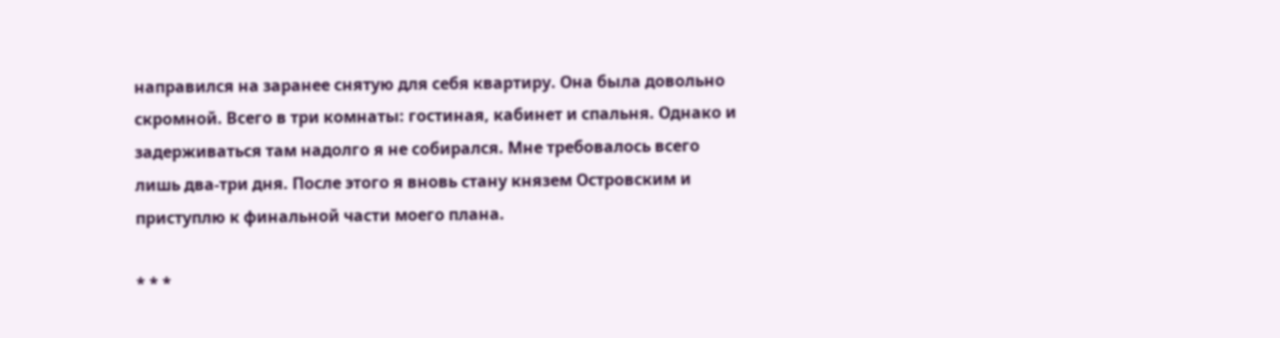направился на заранее снятую для себя квартиру. Она была довольно скромной. Всего в три комнаты: гостиная, кабинет и спальня. Однако и задерживаться там надолго я не собирался. Мне требовалось всего лишь два-три дня. После этого я вновь стану князем Островским и приступлю к финальной части моего плана.

* * *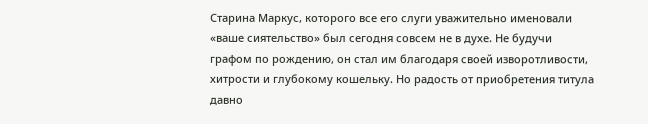Старина Маркус, которого все его слуги уважительно именовали «ваше сиятельство» был сегодня совсем не в духе. Не будучи графом по рождению, он стал им благодаря своей изворотливости, хитрости и глубокому кошельку. Но радость от приобретения титула давно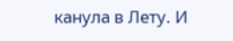канула в Лету. И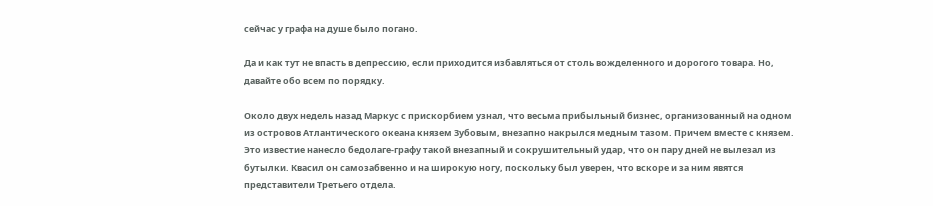сейчас у графа на душе было погано.

Да и как тут не впасть в депрессию, если приходится избавляться от столь вожделенного и дорогого товара. Но, давайте обо всем по порядку.

Около двух недель назад Маркус с прискорбием узнал, что весьма прибыльный бизнес, организованный на одном из островов Атлантического океана князем Зубовым, внезапно накрылся медным тазом. Причем вместе с князем. Это известие нанесло бедолаге-графу такой внезапный и сокрушительный удар, что он пару дней не вылезал из бутылки. Квасил он самозабвенно и на широкую ногу, поскольку был уверен, что вскоре и за ним явятся представители Третьего отдела.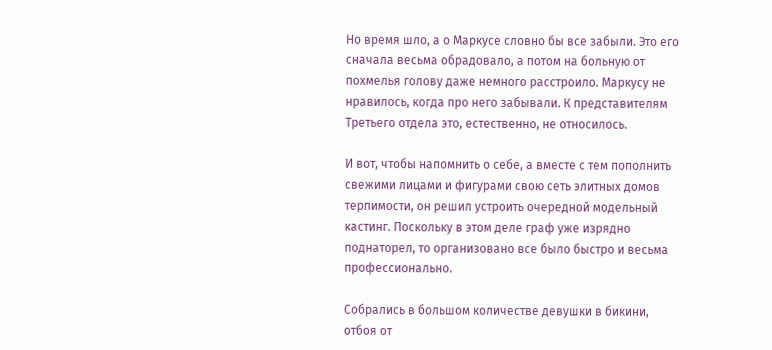Но время шло, а о Маркусе словно бы все забыли. Это его сначала весьма обрадовало, а потом на больную от похмелья голову даже немного расстроило. Маркусу не нравилось, когда про него забывали. К представителям Третьего отдела это, естественно, не относилось.

И вот, чтобы напомнить о себе, а вместе с тем пополнить свежими лицами и фигурами свою сеть элитных домов терпимости, он решил устроить очередной модельный кастинг. Поскольку в этом деле граф уже изрядно поднаторел, то организовано все было быстро и весьма профессионально.

Собрались в большом количестве девушки в бикини, отбоя от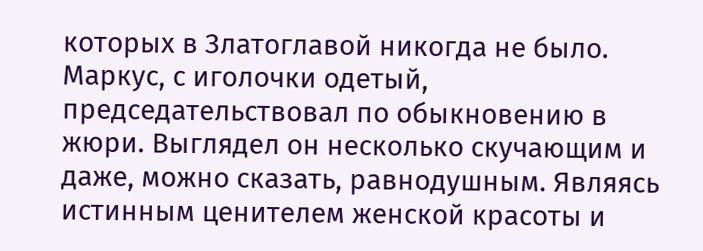которых в Златоглавой никогда не было. Маркус, с иголочки одетый, председательствовал по обыкновению в жюри. Выглядел он несколько скучающим и даже, можно сказать, равнодушным. Являясь истинным ценителем женской красоты и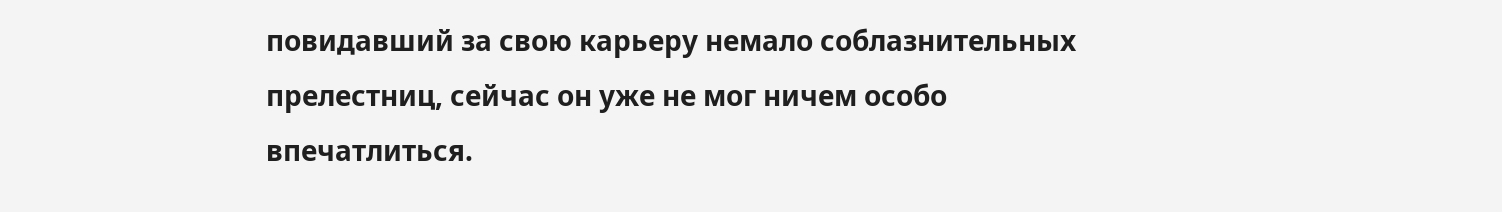повидавший за свою карьеру немало соблазнительных прелестниц, сейчас он уже не мог ничем особо впечатлиться.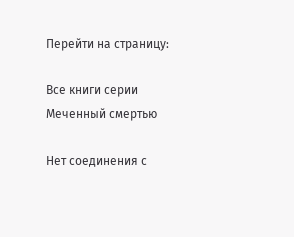Перейти на страницу:

Все книги серии Меченный смертью

Нет соединения с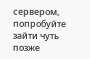сервером, попробуйте зайти чуть позже